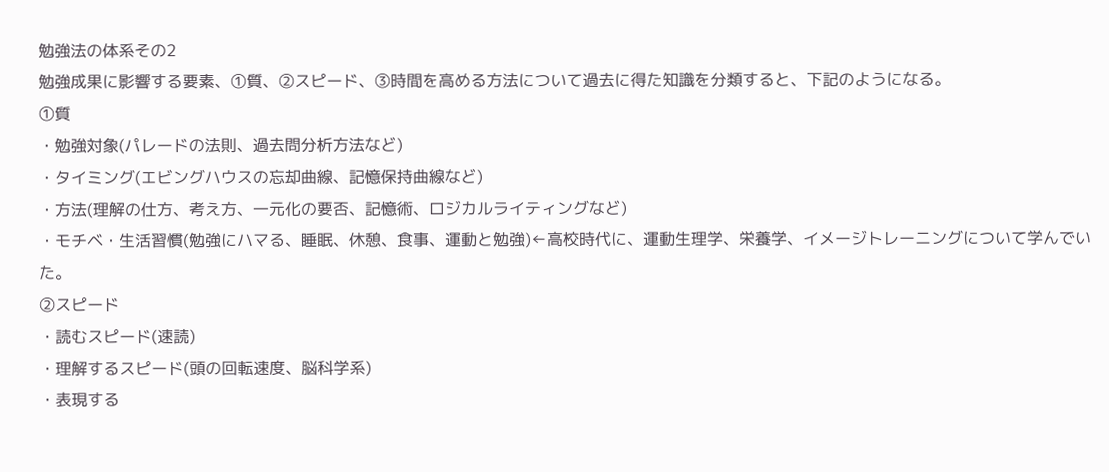勉強法の体系その2
勉強成果に影響する要素、①質、②スピード、③時間を高める方法について過去に得た知識を分類すると、下記のようになる。
①質
・勉強対象(パレードの法則、過去問分析方法など)
・タイミング(エビングハウスの忘却曲線、記憶保持曲線など)
・方法(理解の仕方、考え方、一元化の要否、記憶術、ロジカルライティングなど)
・モチベ・生活習慣(勉強にハマる、睡眠、休憩、食事、運動と勉強)←高校時代に、運動生理学、栄養学、イメージトレーニングについて学んでいた。
②スピード
・読むスピード(速読)
・理解するスピード(頭の回転速度、脳科学系)
・表現する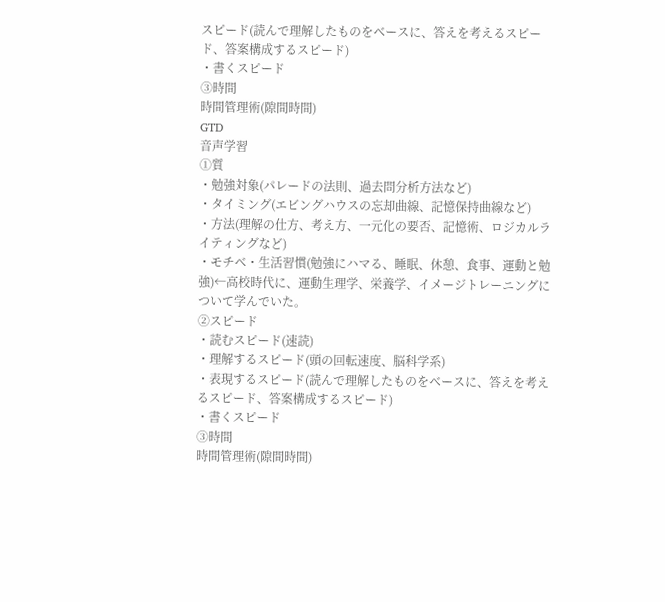スピード(読んで理解したものをベースに、答えを考えるスピード、答案構成するスピード)
・書くスピード
③時間
時間管理術(隙間時間)
GTD
音声学習
①質
・勉強対象(パレードの法則、過去問分析方法など)
・タイミング(エビングハウスの忘却曲線、記憶保持曲線など)
・方法(理解の仕方、考え方、一元化の要否、記憶術、ロジカルライティングなど)
・モチベ・生活習慣(勉強にハマる、睡眠、休憩、食事、運動と勉強)←高校時代に、運動生理学、栄養学、イメージトレーニングについて学んでいた。
②スピード
・読むスピード(速読)
・理解するスピード(頭の回転速度、脳科学系)
・表現するスピード(読んで理解したものをベースに、答えを考えるスピード、答案構成するスピード)
・書くスピード
③時間
時間管理術(隙間時間)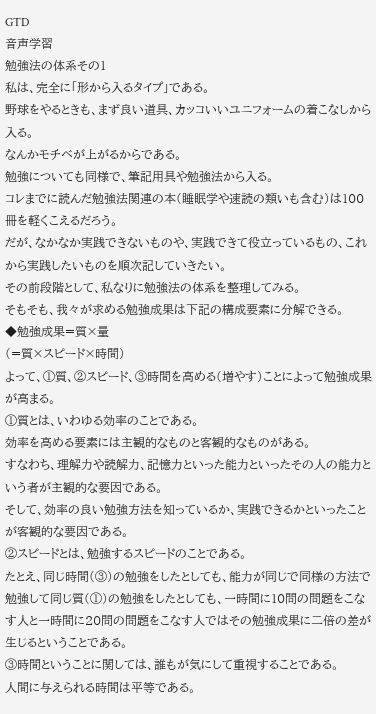GTD
音声学習
勉強法の体系その1
私は、完全に「形から入るタイプ」である。
野球をやるときも、まず良い道具、カッコいいユニフォームの着こなしから入る。
なんかモチベが上がるからである。
勉強についても同様で、筆記用具や勉強法から入る。
コレまでに読んだ勉強法関連の本(睡眠学や速読の類いも含む)は100冊を軽くこえるだろう。
だが、なかなか実践できないものや、実践できて役立っているもの、これから実践したいものを順次記していきたい。
その前段階として、私なりに勉強法の体系を整理してみる。
そもそも、我々が求める勉強成果は下記の構成要素に分解できる。
◆勉強成果=質×量
(=質×スピード×時間)
よって、①質、②スピード、③時間を高める(増やす)ことによって勉強成果が高まる。
①質とは、いわゆる効率のことである。
効率を高める要素には主観的なものと客観的なものがある。
すなわち、理解力や読解力、記憶力といった能力といったその人の能力という者が主観的な要因である。
そして、効率の良い勉強方法を知っているか、実践できるかといったことが客観的な要因である。
②スピードとは、勉強するスピードのことである。
たとえ、同じ時間(③)の勉強をしたとしても、能力が同じで同様の方法で勉強して同じ質(①)の勉強をしたとしても、一時間に10問の問題をこなす人と一時間に20問の問題をこなす人ではその勉強成果に二倍の差が生じるということである。
③時間ということに関しては、誰もが気にして重視することである。
人間に与えられる時間は平等である。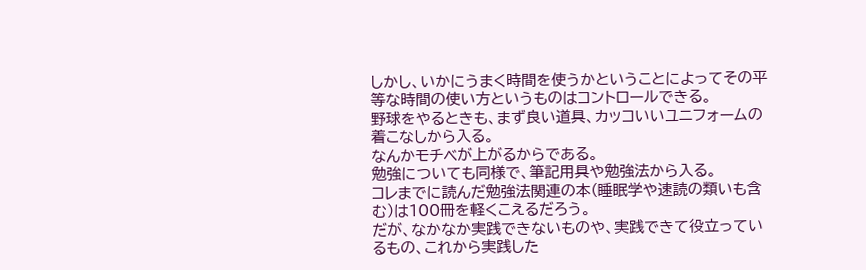しかし、いかにうまく時間を使うかということによってその平等な時間の使い方というものはコントロールできる。
野球をやるときも、まず良い道具、カッコいいユニフォームの着こなしから入る。
なんかモチベが上がるからである。
勉強についても同様で、筆記用具や勉強法から入る。
コレまでに読んだ勉強法関連の本(睡眠学や速読の類いも含む)は100冊を軽くこえるだろう。
だが、なかなか実践できないものや、実践できて役立っているもの、これから実践した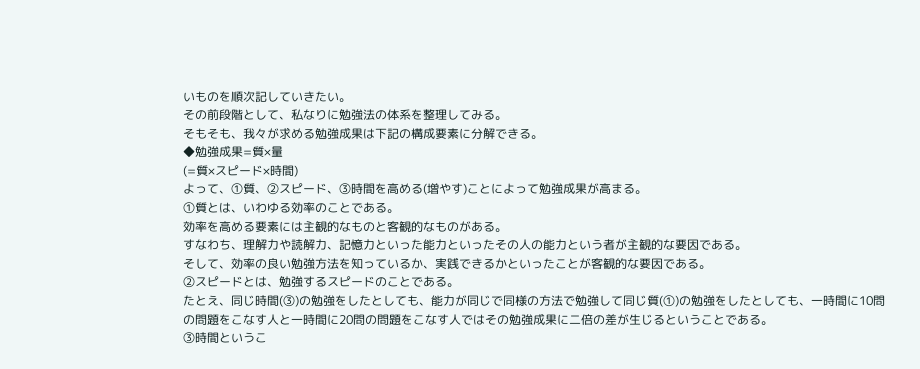いものを順次記していきたい。
その前段階として、私なりに勉強法の体系を整理してみる。
そもそも、我々が求める勉強成果は下記の構成要素に分解できる。
◆勉強成果=質×量
(=質×スピード×時間)
よって、①質、②スピード、③時間を高める(増やす)ことによって勉強成果が高まる。
①質とは、いわゆる効率のことである。
効率を高める要素には主観的なものと客観的なものがある。
すなわち、理解力や読解力、記憶力といった能力といったその人の能力という者が主観的な要因である。
そして、効率の良い勉強方法を知っているか、実践できるかといったことが客観的な要因である。
②スピードとは、勉強するスピードのことである。
たとえ、同じ時間(③)の勉強をしたとしても、能力が同じで同様の方法で勉強して同じ質(①)の勉強をしたとしても、一時間に10問の問題をこなす人と一時間に20問の問題をこなす人ではその勉強成果に二倍の差が生じるということである。
③時間というこ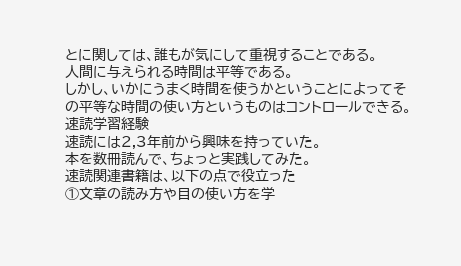とに関しては、誰もが気にして重視することである。
人間に与えられる時間は平等である。
しかし、いかにうまく時間を使うかということによってその平等な時間の使い方というものはコントロールできる。
速読学習経験
速読には2,3年前から興味を持っていた。
本を数冊読んで、ちょっと実践してみた。
速読関連書籍は、以下の点で役立った
①文章の読み方や目の使い方を学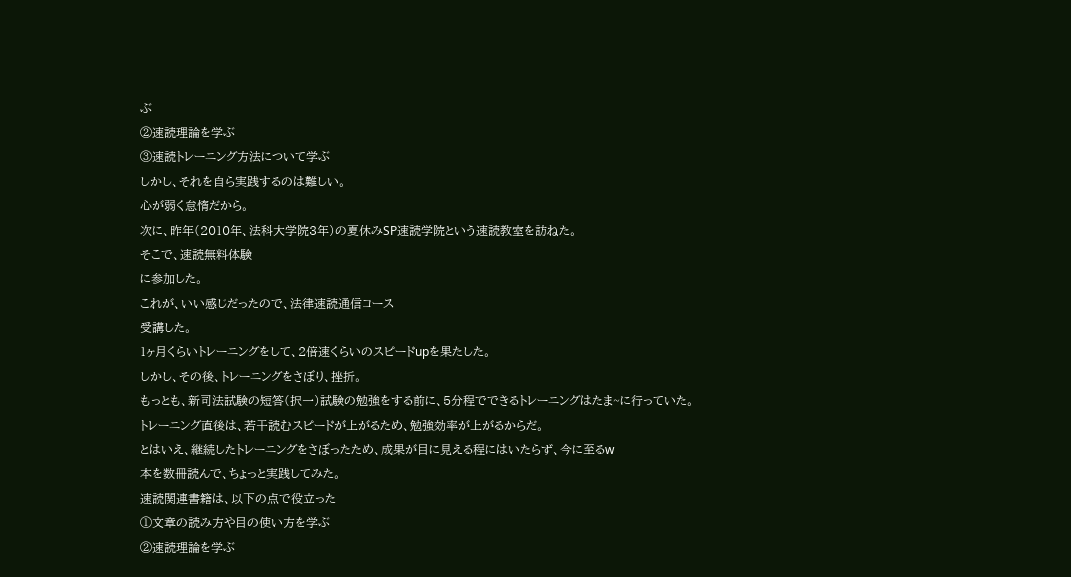ぶ
②速読理論を学ぶ
③速読トレーニング方法について学ぶ
しかし、それを自ら実践するのは難しい。
心が弱く怠惰だから。
次に、昨年(2010年、法科大学院3年)の夏休みSP速読学院という速読教室を訪ねた。
そこで、速読無料体験
に参加した。
これが、いい感じだったので、法律速読通信コース
受講した。
1ヶ月くらいトレーニングをして、2倍速くらいのスピードupを果たした。
しかし、その後、トレーニングをさぼり、挫折。
もっとも、新司法試験の短答(択一)試験の勉強をする前に、5分程でできるトレーニングはたま~に行っていた。
トレーニング直後は、若干読むスピードが上がるため、勉強効率が上がるからだ。
とはいえ、継続したトレーニングをさぼったため、成果が目に見える程にはいたらず、今に至るw
本を数冊読んで、ちょっと実践してみた。
速読関連書籍は、以下の点で役立った
①文章の読み方や目の使い方を学ぶ
②速読理論を学ぶ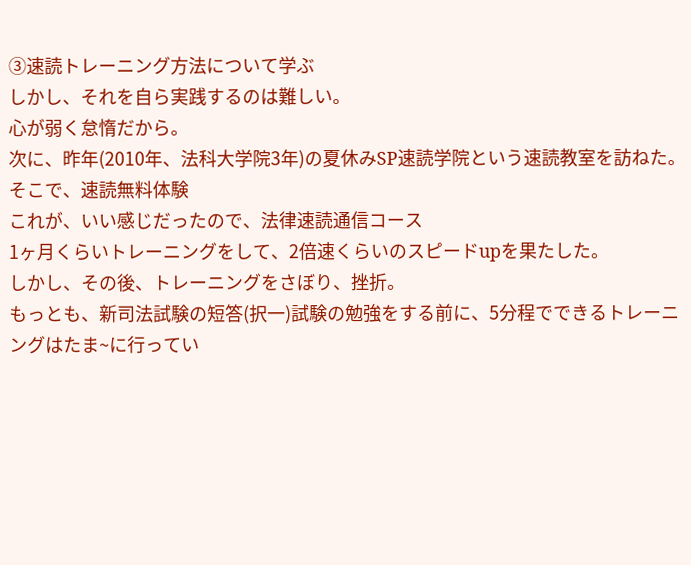③速読トレーニング方法について学ぶ
しかし、それを自ら実践するのは難しい。
心が弱く怠惰だから。
次に、昨年(2010年、法科大学院3年)の夏休みSP速読学院という速読教室を訪ねた。
そこで、速読無料体験
これが、いい感じだったので、法律速読通信コース
1ヶ月くらいトレーニングをして、2倍速くらいのスピードupを果たした。
しかし、その後、トレーニングをさぼり、挫折。
もっとも、新司法試験の短答(択一)試験の勉強をする前に、5分程でできるトレーニングはたま~に行ってい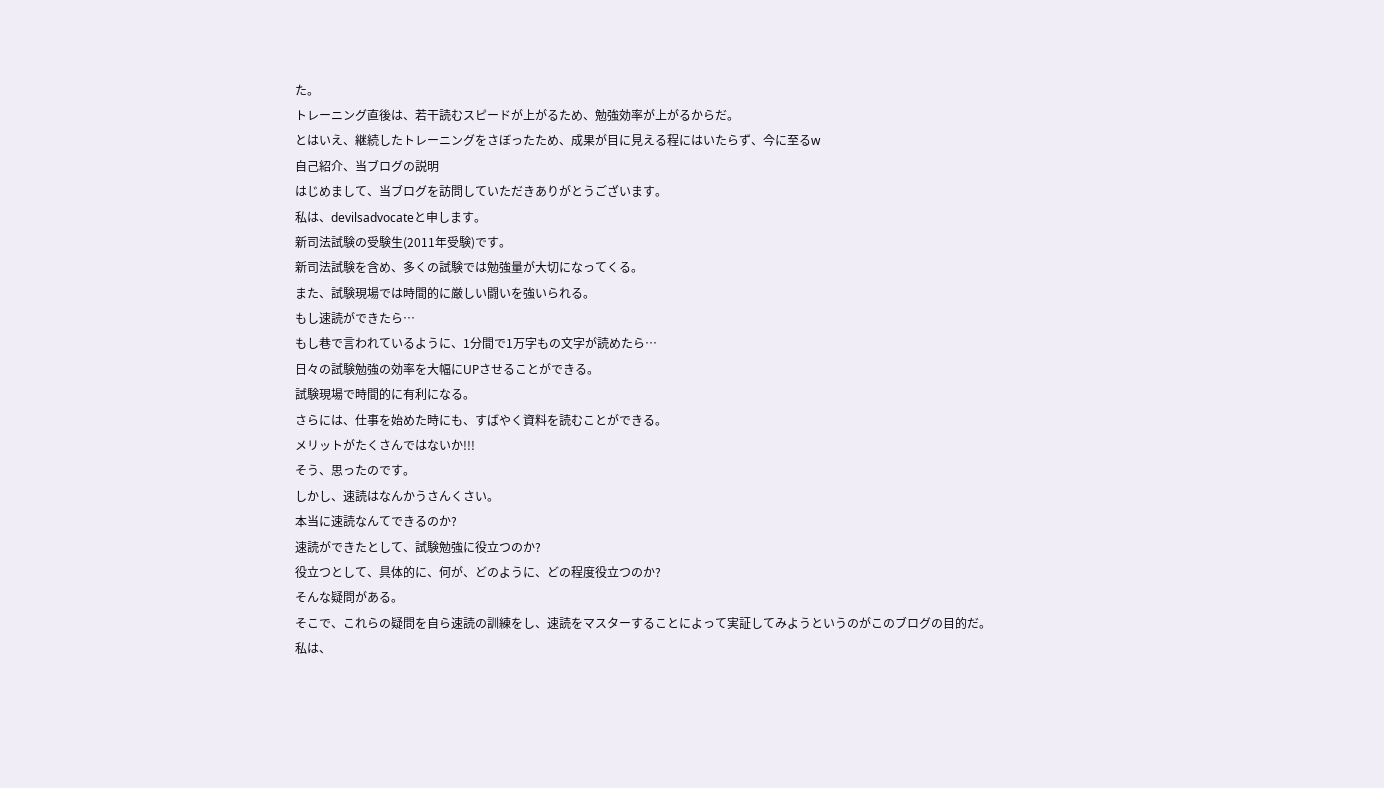た。
トレーニング直後は、若干読むスピードが上がるため、勉強効率が上がるからだ。
とはいえ、継続したトレーニングをさぼったため、成果が目に見える程にはいたらず、今に至るw
自己紹介、当ブログの説明
はじめまして、当ブログを訪問していただきありがとうございます。
私は、devilsadvocateと申します。
新司法試験の受験生(2011年受験)です。
新司法試験を含め、多くの試験では勉強量が大切になってくる。
また、試験現場では時間的に厳しい闘いを強いられる。
もし速読ができたら…
もし巷で言われているように、1分間で1万字もの文字が読めたら…
日々の試験勉強の効率を大幅にUPさせることができる。
試験現場で時間的に有利になる。
さらには、仕事を始めた時にも、すばやく資料を読むことができる。
メリットがたくさんではないか!!!
そう、思ったのです。
しかし、速読はなんかうさんくさい。
本当に速読なんてできるのか?
速読ができたとして、試験勉強に役立つのか?
役立つとして、具体的に、何が、どのように、どの程度役立つのか?
そんな疑問がある。
そこで、これらの疑問を自ら速読の訓練をし、速読をマスターすることによって実証してみようというのがこのブログの目的だ。
私は、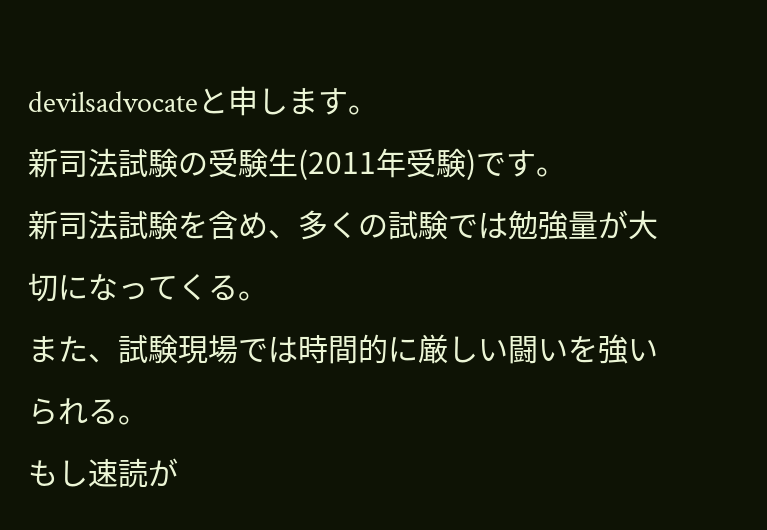devilsadvocateと申します。
新司法試験の受験生(2011年受験)です。
新司法試験を含め、多くの試験では勉強量が大切になってくる。
また、試験現場では時間的に厳しい闘いを強いられる。
もし速読が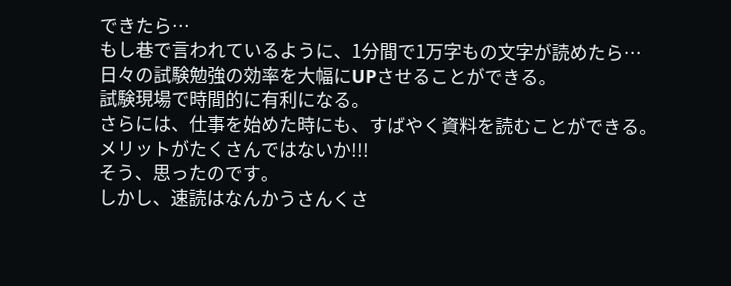できたら…
もし巷で言われているように、1分間で1万字もの文字が読めたら…
日々の試験勉強の効率を大幅にUPさせることができる。
試験現場で時間的に有利になる。
さらには、仕事を始めた時にも、すばやく資料を読むことができる。
メリットがたくさんではないか!!!
そう、思ったのです。
しかし、速読はなんかうさんくさ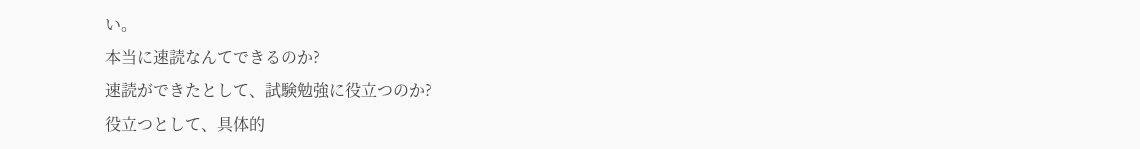い。
本当に速読なんてできるのか?
速読ができたとして、試験勉強に役立つのか?
役立つとして、具体的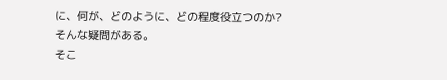に、何が、どのように、どの程度役立つのか?
そんな疑問がある。
そこ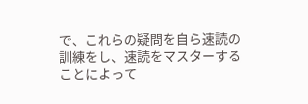で、これらの疑問を自ら速読の訓練をし、速読をマスターすることによって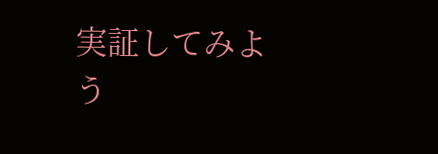実証してみよう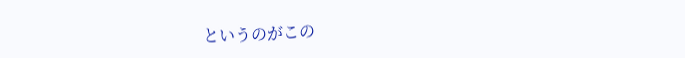というのがこの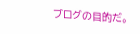ブログの目的だ。